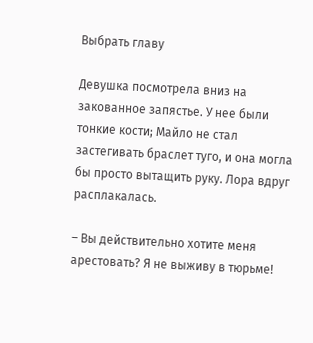Выбрать главу

Девушка посмотрела вниз на закованное запястье. У нее были тонкие кости; Майло не стал застегивать браслет туго, и она могла бы просто вытащить руку. Лора вдруг расплакалась.

– Вы действительно хотите меня арестовать? Я не выживу в тюрьме!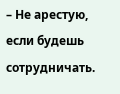– Не арестую, если будешь сотрудничать.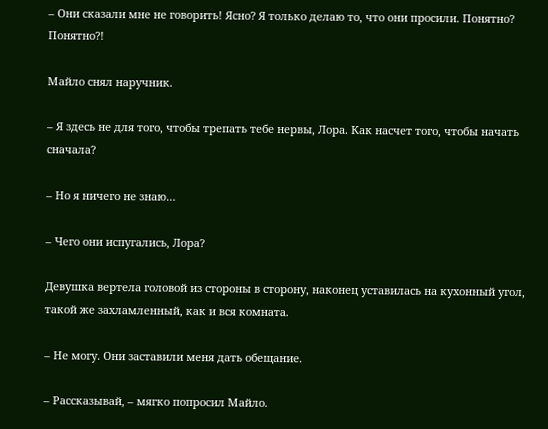– Они сказали мне не говорить! Ясно? Я только делаю то, что они просили. Понятно? Понятно?!

Майло снял наручник.

– Я здесь не для того, чтобы трепать тебе нервы, Лора. Как насчет того, чтобы начать сначала?

– Но я ничего не знаю…

– Чего они испугались, Лора?

Девушка вертела головой из стороны в сторону, наконец уставилась на кухонный угол, такой же захламленный, как и вся комната.

– Не могу. Они заставили меня дать обещание.

– Рассказывай, – мягко попросил Майло.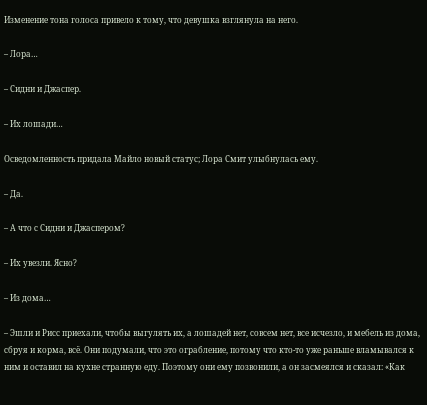Изменение тона голоса привело к тому, что девушка взглянула на него.

– Лора…

– Сидни и Джаспер.

– Их лошади…

Осведомленность придала Майло новый статус; Лора Смит улыбнулась ему.

– Да.

– А что с Сидни и Джаспером?

– Их увезли. Ясно?

– Из дома…

– Эшли и Рисс приехали, чтобы выгулять их, а лошадей нет, совсем нет, все исчезло, и мебель из дома, сбруя и корма, всё. Они подумали, что это ограбление, потому что кто-то уже раньше вламывался к ним и оставил на кухне странную еду. Поэтому они ему позвонили, а он засмеялся и сказал: «Как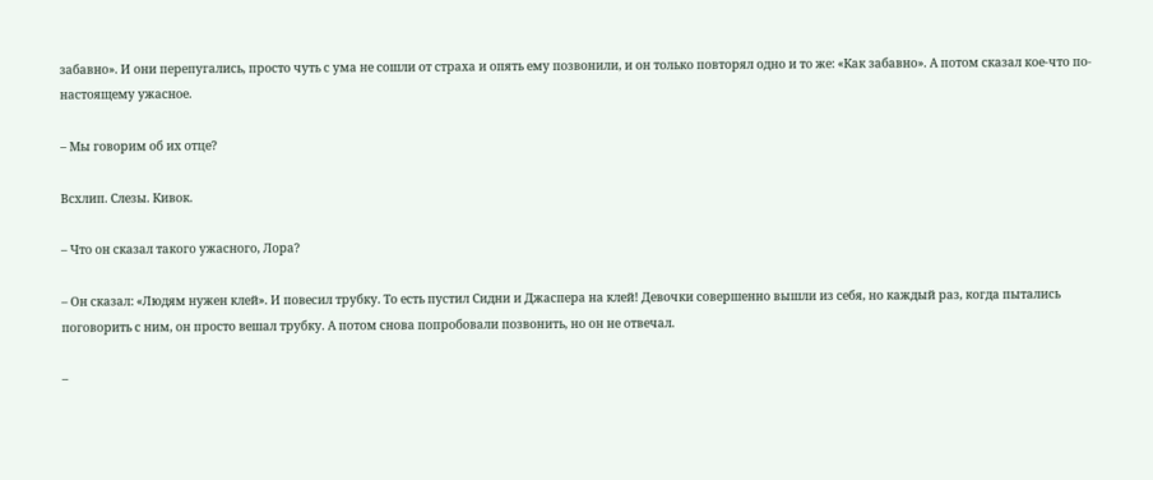забавно». И они перепугались, просто чуть с ума не сошли от страха и опять ему позвонили, и он только повторял одно и то же: «Как забавно». А потом сказал кое-что по-настоящему ужасное.

– Мы говорим об их отце?

Всхлип. Слезы. Кивок.

– Что он сказал такого ужасного, Лора?

– Он сказал: «Людям нужен клей». И повесил трубку. То есть пустил Сидни и Джаспера на клей! Девочки совершенно вышли из себя, но каждый раз, когда пытались поговорить с ним, он просто вешал трубку. А потом снова попробовали позвонить, но он не отвечал.

–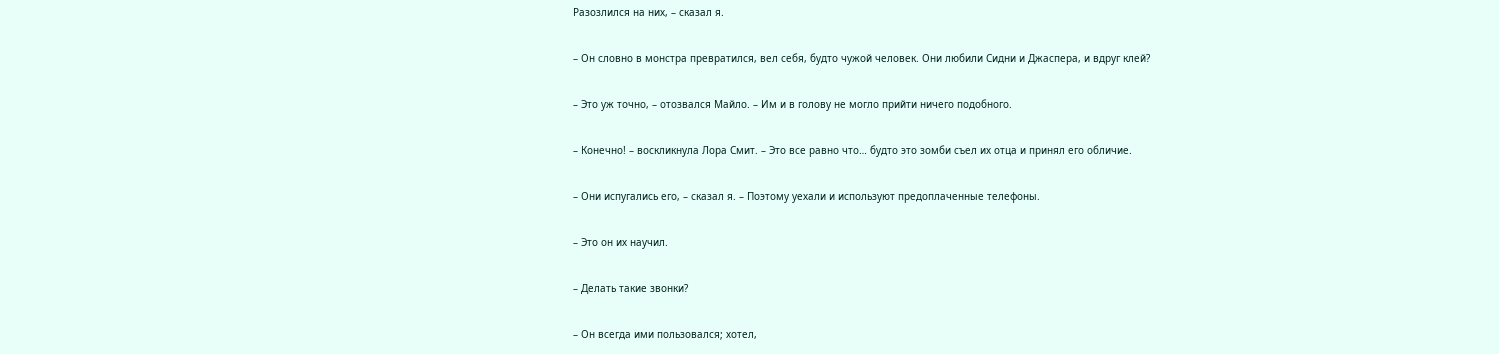Разозлился на них, – сказал я.

– Он словно в монстра превратился, вел себя, будто чужой человек. Они любили Сидни и Джаспера, и вдруг клей?

– Это уж точно, – отозвался Майло. – Им и в голову не могло прийти ничего подобного.

– Конечно! – воскликнула Лора Смит. – Это все равно что… будто это зомби съел их отца и принял его обличие.

– Они испугались его, – сказал я. – Поэтому уехали и используют предоплаченные телефоны.

– Это он их научил.

– Делать такие звонки?

– Он всегда ими пользовался; хотел,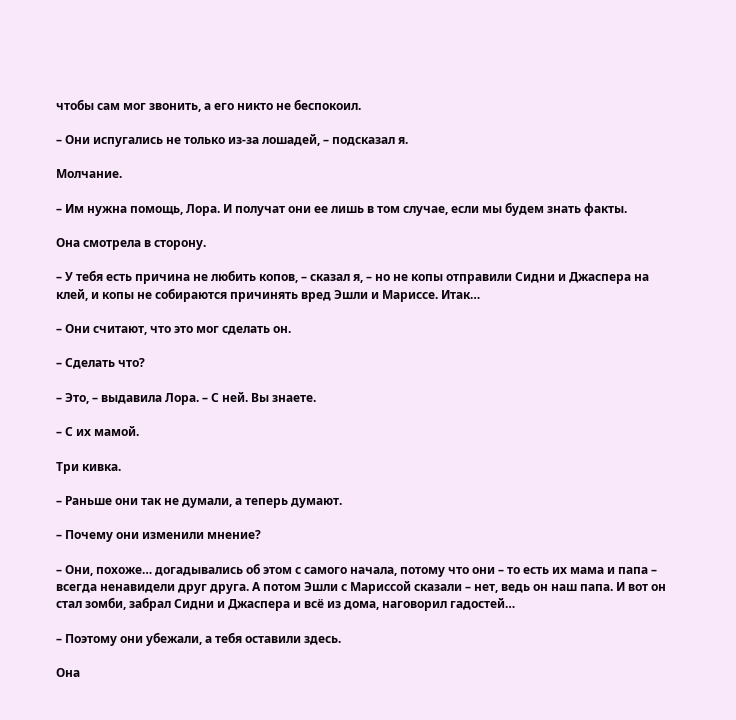чтобы сам мог звонить, а его никто не беспокоил.

– Они испугались не только из-за лошадей, – подсказал я.

Молчание.

– Им нужна помощь, Лора. И получат они ее лишь в том случае, если мы будем знать факты.

Она смотрела в сторону.

– У тебя есть причина не любить копов, – сказал я, – но не копы отправили Сидни и Джаспера на клей, и копы не собираются причинять вред Эшли и Мариссе. Итак…

– Они считают, что это мог сделать он.

– Сделать что?

– Это, – выдавила Лора. – С ней. Вы знаете.

– С их мамой.

Три кивка.

– Раньше они так не думали, а теперь думают.

– Почему они изменили мнение?

– Они, похоже… догадывались об этом с самого начала, потому что они – то есть их мама и папа – всегда ненавидели друг друга. А потом Эшли с Мариссой сказали – нет, ведь он наш папа. И вот он стал зомби, забрал Сидни и Джаспера и всё из дома, наговорил гадостей…

– Поэтому они убежали, а тебя оставили здесь.

Она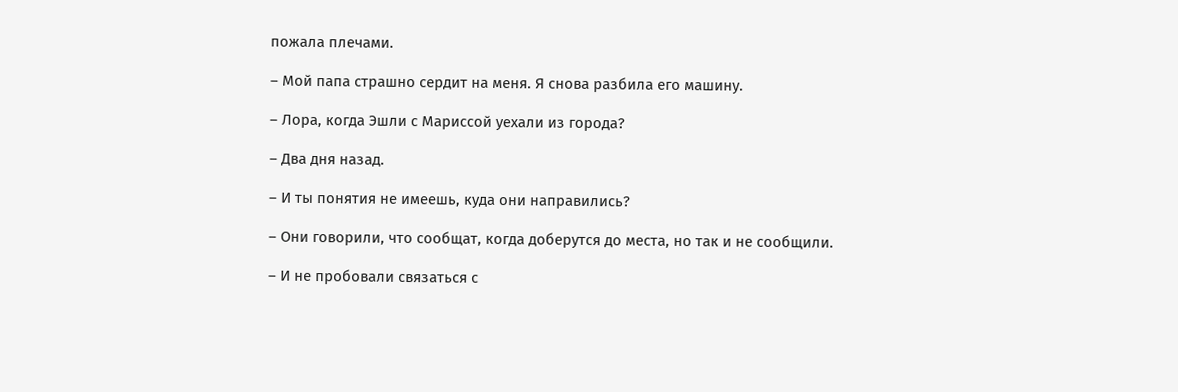пожала плечами.

– Мой папа страшно сердит на меня. Я снова разбила его машину.

– Лора, когда Эшли с Мариссой уехали из города?

– Два дня назад.

– И ты понятия не имеешь, куда они направились?

– Они говорили, что сообщат, когда доберутся до места, но так и не сообщили.

– И не пробовали связаться с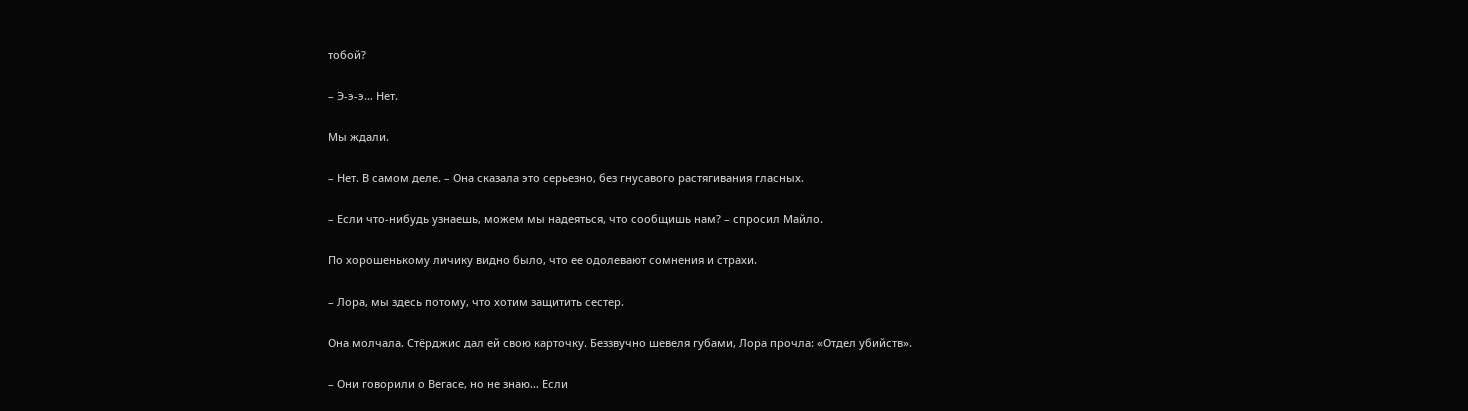тобой?

– Э-э-э… Нет.

Мы ждали.

– Нет. В самом деле. – Она сказала это серьезно, без гнусавого растягивания гласных.

– Если что-нибудь узнаешь, можем мы надеяться, что сообщишь нам? – спросил Майло.

По хорошенькому личику видно было, что ее одолевают сомнения и страхи.

– Лора, мы здесь потому, что хотим защитить сестер.

Она молчала. Стёрджис дал ей свою карточку. Беззвучно шевеля губами, Лора прочла: «Отдел убийств».

– Они говорили о Вегасе, но не знаю… Если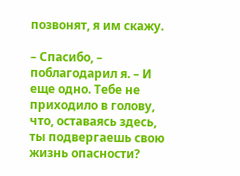позвонят, я им скажу.

– Спасибо, – поблагодарил я. – И еще одно. Тебе не приходило в голову, что, оставаясь здесь, ты подвергаешь свою жизнь опасности?